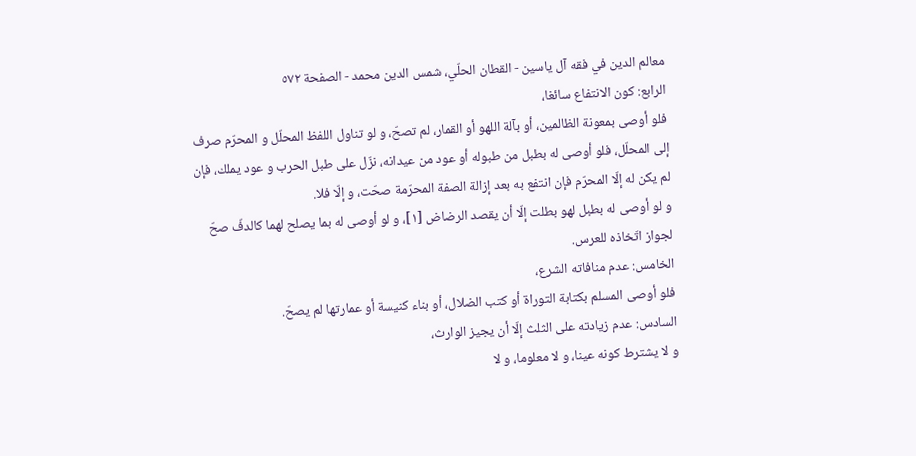معالم الدين في فقه آل ياسين - القطان الحلّي، شمس الدين محمد - الصفحة ٥٧٢
الرابع: كون الانتفاع سائغا،
فلو أوصى بمعونة الظالمين، أو بآلة اللهو أو القمار، لم تصحّ، و لو تناول اللفظ المحلّل و المحرّم صرف إلى المحلّل، فلو أوصى له بطبل من طبوله أو عود من عيدانه، نزّل على طبل الحرب و عود يملك، فإن لم يكن له إلّا المحرّم فإن انتفع به بعد إزالة الصفة المحرّمة صحّت، و إلّا فلا.
و لو أوصى له بطبل لهو بطلت إلّا أن يقصد الرضاض [١]، و لو أوصى له بما يصلح لهما كالدفّ صحّ لجواز اتّخاذه للعرس.
الخامس: عدم منافاته الشرع،
فلو أوصى المسلم بكتابة التوراة أو كتب الضلال، أو بناء كنيسة أو عمارتها لم يصحّ.
السادس: عدم زيادته على الثلث إلّا أن يجيز الوارث،
و لا يشترط كونه عينا، و لا معلوما، و لا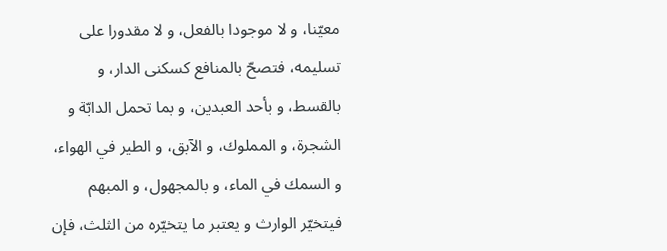معيّنا، و لا موجودا بالفعل، و لا مقدورا على تسليمه، فتصحّ بالمنافع كسكنى الدار، و بالقسط، و بأحد العبدين، و بما تحمل الدابّة و الشجرة، و المملوك، و الآبق، و الطير في الهواء، و السمك في الماء، و بالمجهول، و المبهم فيتخيّر الوارث و يعتبر ما يتخيّره من الثلث، فإن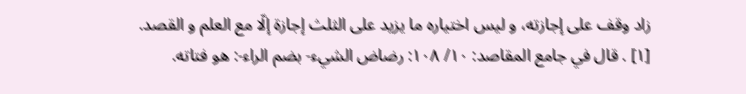زاد وقف على إجازته، و ليس اختياره ما يزيد على الثلث إجازة إلّا مع العلم و القصد.
[١] . قال في جامع المقاصد: ١٠/ ١٠٨: رضاض الشيء- بضم الراء-: هو فتاته.